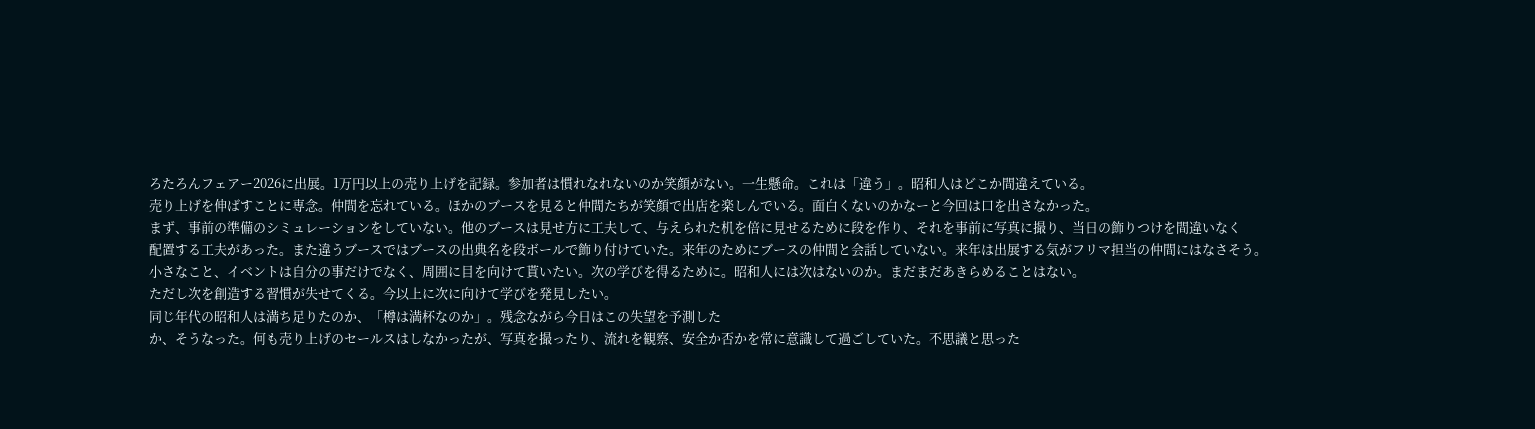ろたろんフェアー2026に出展。1万円以上の売り上げを記録。参加者は慣れなれないのか笑顔がない。一生懸命。これは「違う」。昭和人はどこか間違えている。
売り上げを伸ばすことに専念。仲間を忘れている。ほかのブースを見ると仲間たちが笑顔で出店を楽しんでいる。面白くないのかなーと今回は口を出さなかった。
まず、事前の準備のシミュレーションをしていない。他のブースは見せ方に工夫して、与えられた机を倍に見せるために段を作り、それを事前に写真に撮り、当日の飾りつけを間違いなく
配置する工夫があった。また違うブースではブースの出典名を段ボールで飾り付けていた。来年のためにブースの仲間と会話していない。来年は出展する気がフリマ担当の仲間にはなさそう。
小さなこと、イベントは自分の事だけでなく、周囲に目を向けて貰いたい。次の学びを得るために。昭和人には次はないのか。まだまだあきらめることはない。
ただし次を創造する習慣が失せてくる。今以上に次に向けて学びを発見したい。
同じ年代の昭和人は満ち足りたのか、「樽は満杯なのか」。残念ながら今日はこの失望を予測した
か、そうなった。何も売り上げのセールスはしなかったが、写真を撮ったり、流れを観察、安全か否かを常に意識して過ごしていた。不思議と思った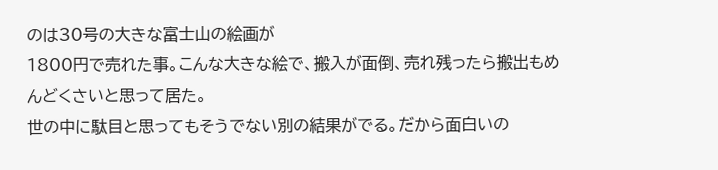のは30号の大きな富士山の絵画が
1800円で売れた事。こんな大きな絵で、搬入が面倒、売れ残ったら搬出もめんどくさいと思って居た。
世の中に駄目と思ってもそうでない別の結果がでる。だから面白いの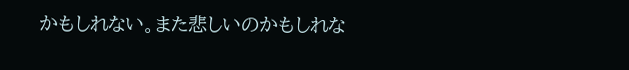かもしれない。また悲しいのかもしれな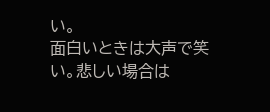い。
面白いときは大声で笑い。悲しい場合は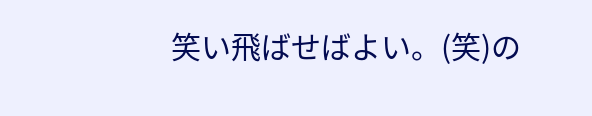笑い飛ばせばよい。(笑)の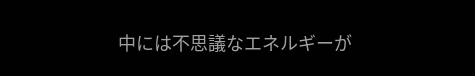中には不思議なエネルギーが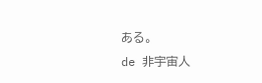ある。
de 非宇宙人